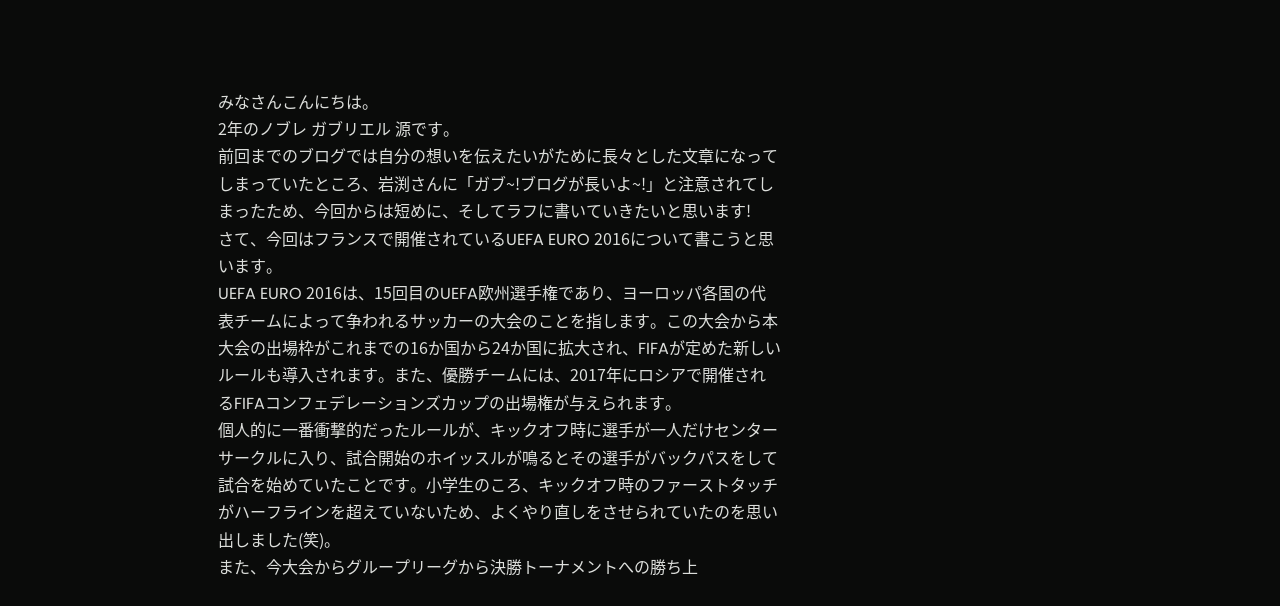みなさんこんにちは。
2年のノブレ ガブリエル 源です。
前回までのブログでは自分の想いを伝えたいがために長々とした文章になってしまっていたところ、岩渕さんに「ガブ~!ブログが長いよ~!」と注意されてしまったため、今回からは短めに、そしてラフに書いていきたいと思います!
さて、今回はフランスで開催されているUEFA EURO 2016について書こうと思います。
UEFA EURO 2016は、15回目のUEFA欧州選手権であり、ヨーロッパ各国の代表チームによって争われるサッカーの大会のことを指します。この大会から本大会の出場枠がこれまでの16か国から24か国に拡大され、FIFAが定めた新しいルールも導入されます。また、優勝チームには、2017年にロシアで開催されるFIFAコンフェデレーションズカップの出場権が与えられます。
個人的に一番衝撃的だったルールが、キックオフ時に選手が一人だけセンターサークルに入り、試合開始のホイッスルが鳴るとその選手がバックパスをして試合を始めていたことです。小学生のころ、キックオフ時のファーストタッチがハーフラインを超えていないため、よくやり直しをさせられていたのを思い出しました(笑)。
また、今大会からグループリーグから決勝トーナメントへの勝ち上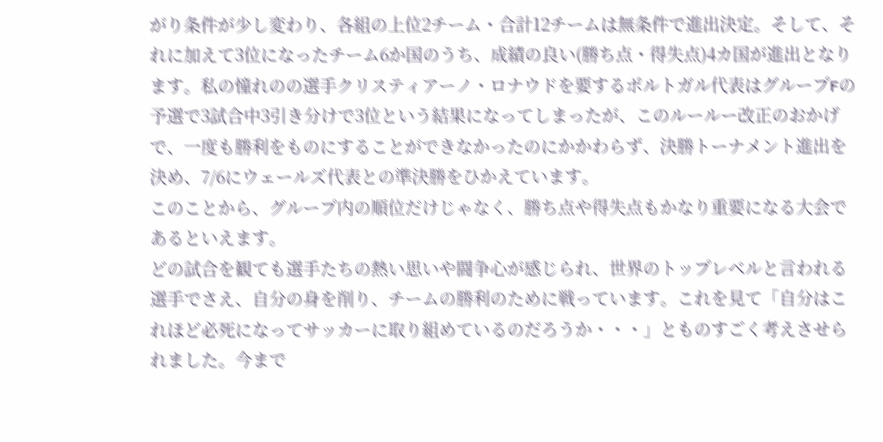がり条件が少し変わり、各組の上位2チーム・合計12チームは無条件で進出決定。そして、それに加えて3位になったチーム6か国のうち、成績の良い(勝ち点・得失点)4カ国が進出となります。私の憧れのの選手クリスティアーノ・ロナウドを要するポルトガル代表はグループFの予選で3試合中3引き分けで3位という結果になってしまったが、このルールー改正のおかげで、一度も勝利をものにすることができなかったのにかかわらず、決勝トーナメント進出を決め、7/6にウェールズ代表との準決勝をひかえています。
このことから、グループ内の順位だけじゃなく、勝ち点や得失点もかなり重要になる大会であるといえます。
どの試合を観ても選手たちの熱い思いや闘争心が感じられ、世界のトップレベルと言われる選手でさえ、自分の身を削り、チームの勝利のために戦っています。これを見て「自分はこれほど必死になってサッカーに取り組めているのだろうか・・・」とものすごく考えさせられました。今まで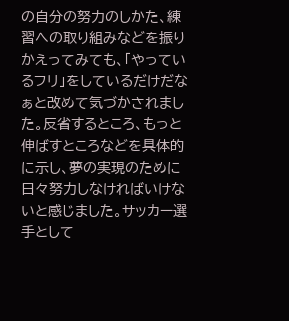の自分の努力のしかた、練習への取り組みなどを振りかえってみても、「やっているフリ」をしているだけだなぁと改めて気づかされました。反省するところ、もっと伸ばすところなどを具体的に示し、夢の実現のために日々努力しなければいけないと感じました。サッカー選手として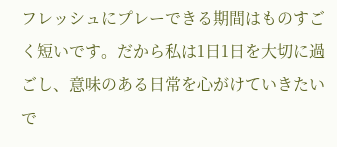フレッシュにプレーできる期間はものすごく短いです。だから私は1日1日を大切に過ごし、意味のある日常を心がけていきたいで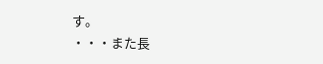す。
・・・また長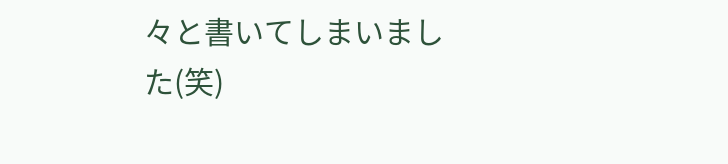々と書いてしまいました(笑)